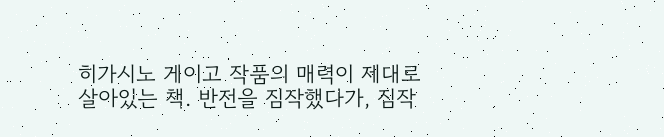히가시노 게이고 작품의 매력이 제대로 살아있는 책. 반전을 짐작했다가, 짐작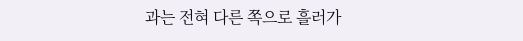과는 전혀 다른 쪽으로 흘러가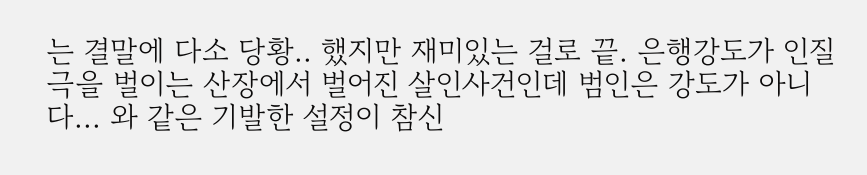는 결말에 다소 당황.. 했지만 재미있는 걸로 끝. 은행강도가 인질극을 벌이는 산장에서 벌어진 살인사건인데 범인은 강도가 아니다... 와 같은 기발한 설정이 참신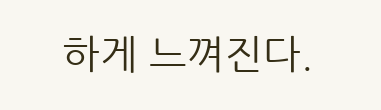하게 느껴진다.